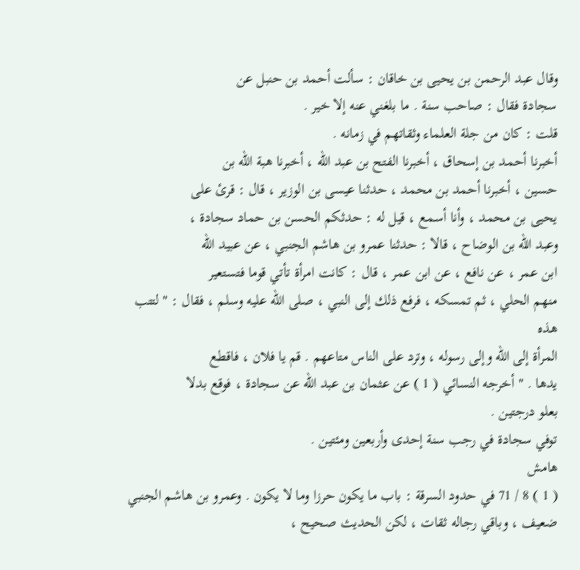وقال عبد الرحمن بن يحيى بن خاقان : سألت أحمد بن حنبل عن
سجادة فقال : صاحب سنة . ما بلغني عنه إلا خير .
قلت : كان من جلة العلماء وثقاتهم في زمانه .
أخبرنا أحمد بن إسحاق ، أخبرنا الفتح بن عبد الله ، أخبرنا هبة الله بن
حسين ، أخبرنا أحمد بن محمد ، حدثنا عيسى بن الوزير ، قال : قرئ على
يحيى بن محمد ، وأنا أسمع ، قيل له : حدثكم الحسن بن حماد سجادة ،
وعبد الله بن الوضاح ، قالا : حدثنا عمرو بن هاشم الجنبي ، عن عبيد الله
ابن عمر ، عن نافع ، عن ابن عمر ، قال : كانت امرأة تأتي قوما فتستعير
منهم الحلي ، ثم تمسكه ، فرفع ذلك إلى النبي ، صلى الله عليه وسلم ، فقال : " لتتب هذه
المرأة إلى الله وإلى رسوله ، وترد على الناس متاعهم . قم يا فلان ، فاقطع
يدها . " أخرجه النسائي ( 1 ) عن عثمان بن عبد الله عن سجادة ، فوقع بدلا
بعلو درجتين .
توفي سجادة في رجب سنة إحدى وأربعين ومئتين .
هامش
( 1 ) 8 / 71 في حدود السرقة : باب ما يكون حرزا وما لا يكون . وعمرو بن هاشم الجنبي
ضعيف ، وباقي رجاله ثقات ، لكن الحديث صحيح ،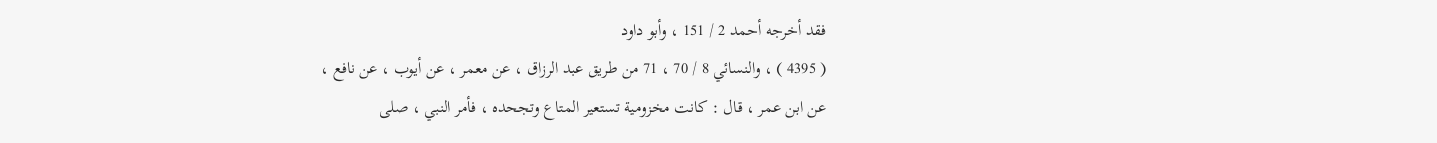فقد أخرجه أحمد 2 / 151 ، وأبو داود
( 4395 ) ، والنسائي 8 / 70 ، 71 من طريق عبد الرزاق ، عن معمر ، عن أيوب ، عن نافع ،
عن ابن عمر ، قال : كانت مخزومية تستعير المتاع وتجحده ، فأمر النبي ، صلى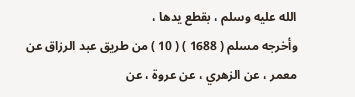الله عليه وسلم ، بقطع يدها ،
وأخرجه مسلم ( 1688 ) ( 10 ) من طريق عبد الرزاق عن معمر ، عن الزهري ، عن عروة ، عن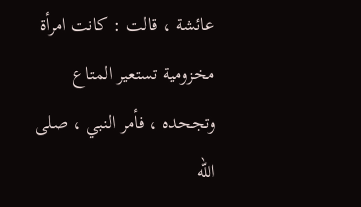عائشة ، قالت : كانت امرأة مخزومية تستعير المتاع وتجحده ، فأمر النبي ، صلى الله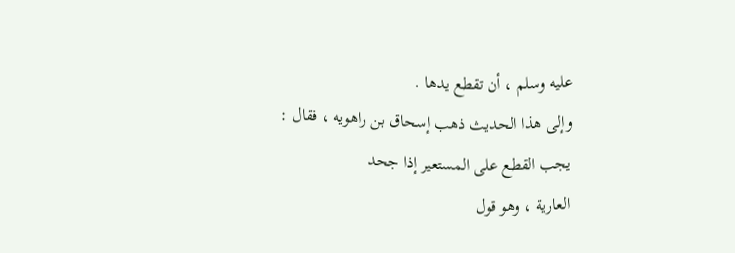عليه وسلم ، أن تقطع يدها .
وإلى هذا الحديث ذهب إسحاق بن راهويه ، فقال : يجب القطع على المستعير إذا جحد
العارية ، وهو قول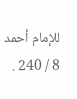للإمام أحمد 8 / 240 .